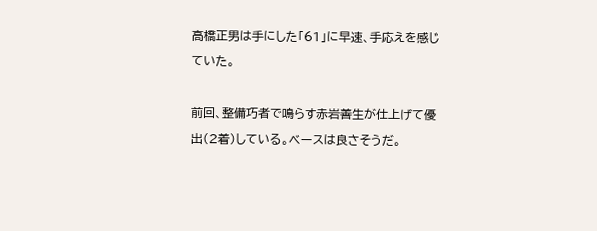高橋正男は手にした「61」に早速、手応えを感じていた。

前回、整備巧者で鳴らす赤岩善生が仕上げて優出(2着)している。ベースは良さそうだ。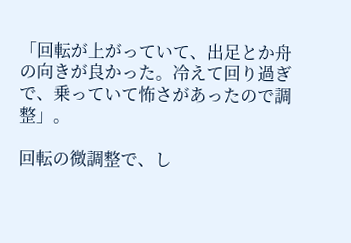「回転が上がっていて、出足とか舟の向きが良かった。冷えて回り過ぎで、乗っていて怖さがあったので調整」。

回転の微調整で、し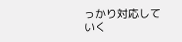っかり対応していく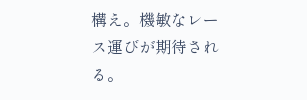構え。機敏なレース運びが期待される。